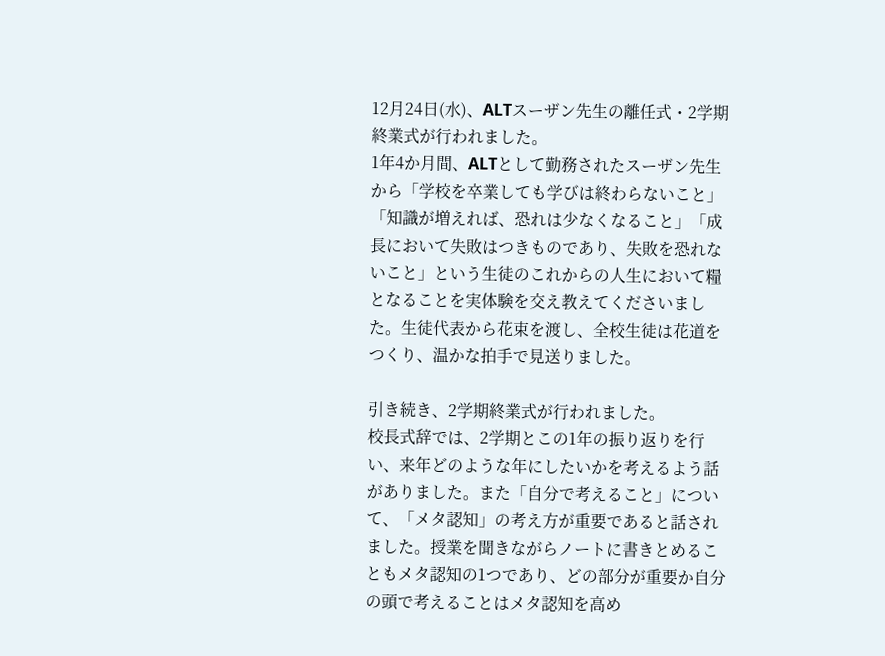12月24日(水)、ALTスーザン先生の離任式・2学期終業式が行われました。
1年4か月間、ALTとして勤務されたスーザン先生から「学校を卒業しても学びは終わらないこと」「知識が増えれば、恐れは少なくなること」「成長において失敗はつきものであり、失敗を恐れないこと」という生徒のこれからの人生において糧となることを実体験を交え教えてくださいました。生徒代表から花束を渡し、全校生徒は花道をつくり、温かな拍手で見送りました。

引き続き、2学期終業式が行われました。
校長式辞では、2学期とこの1年の振り返りを行い、来年どのような年にしたいかを考えるよう話がありました。また「自分で考えること」について、「メタ認知」の考え方が重要であると話されました。授業を聞きながらノートに書きとめることもメタ認知の1つであり、どの部分が重要か自分の頭で考えることはメタ認知を高め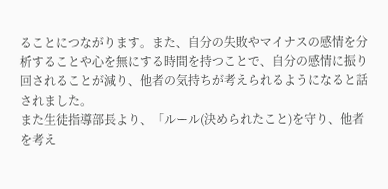ることにつながります。また、自分の失敗やマイナスの感情を分析することや心を無にする時間を持つことで、自分の感情に振り回されることが減り、他者の気持ちが考えられるようになると話されました。
また生徒指導部長より、「ルール(決められたこと)を守り、他者を考え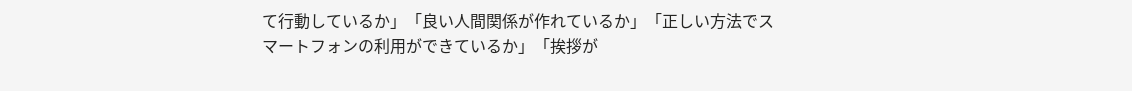て行動しているか」「良い人間関係が作れているか」「正しい方法でスマートフォンの利用ができているか」「挨拶が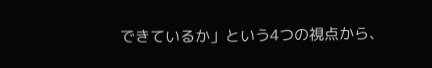できているか」という4つの視点から、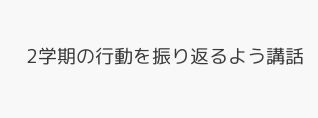2学期の行動を振り返るよう講話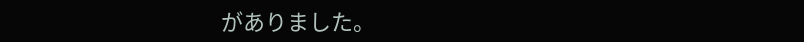がありました。